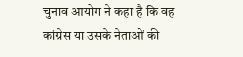चुनाव आयोग ने कहा है कि वह कांग्रेस या उसके नेताओं की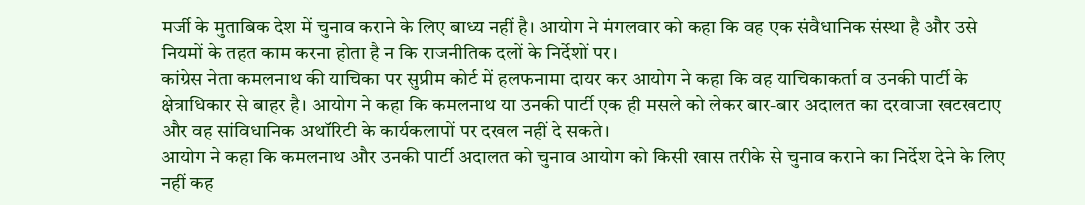मर्जी के मुताबिक देश में चुनाव कराने के लिए बाध्य नहीं है। आयोग ने मंगलवार को कहा कि वह एक संवैधानिक संस्था है और उसे नियमों के तहत काम करना होता है न कि राजनीतिक दलों के निर्देशों पर।
कांग्रेस नेता कमलनाथ की याचिका पर सुप्रीम कोर्ट में हलफनामा दायर कर आयोग ने कहा कि वह याचिकाकर्ता व उनकी पार्टी के क्षेत्राधिकार से बाहर है। आयोग ने कहा कि कमलनाथ या उनकी पार्टी एक ही मसले को लेकर बार-बार अदालत का दरवाजा खटखटाए और वह सांविधानिक अथॉरिटी के कार्यकलापों पर दखल नहीं दे सकते।
आयोग ने कहा कि कमलनाथ और उनकी पार्टी अदालत को चुनाव आयोग को किसी खास तरीके से चुनाव कराने का निर्देश देने के लिए नहीं कह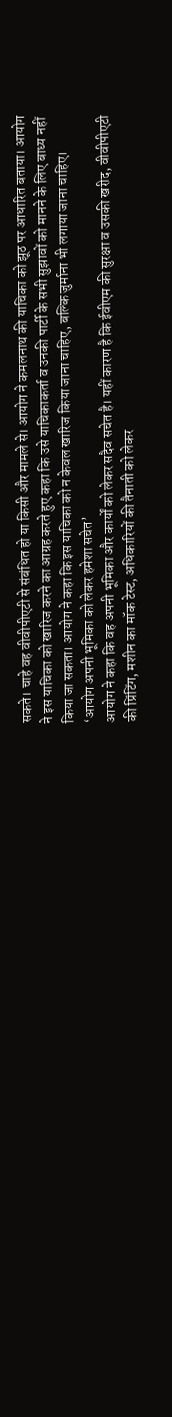सकते। चाहे वह वीवीपीएटी से संबंधित हो या किसी और मामले से। आयोग ने कमलनाथ की याचिका को झूठ पर आधारित बताया। आयोग ने इस याचिका को खारिज करने का आग्रह करते हुए कहा कि उसे याचिकाकर्ता व उनकी पार्टी के सभी सुझावों को मानने के लिए बाध्य नहीं किया जा सकता। आयोग ने कहा कि इस याचिका को न केवल खारिज किया जाना चाहिए, बल्कि जुर्माना भी लगाया जाना चाहिए।
‘आयोग अपनी भूमिका को लेकर हमेशा सचेत’
आयोग ने कहा कि वह अपनी भूमिका और कार्यों को लेकर सदैव सचेत है। यहीं कारण है कि ईवीएम की सुरक्षा व उसकी खरीद, वीवीपीएटी की प्रिंटिंग, मशीन का मॉक टेस्ट, अधिकारियों की तैनाती को लेकर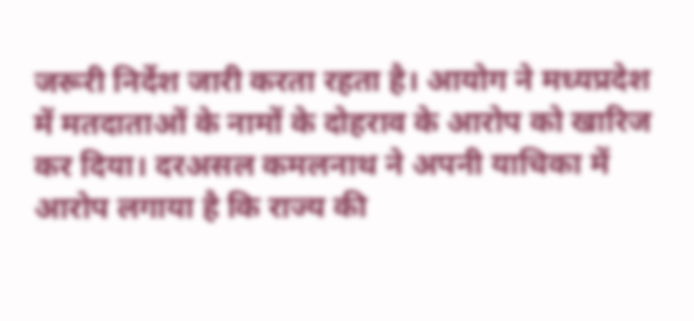जरूरी निर्देश जारी करता रहता है। आयोग ने मध्यप्रदेश में मतदाताओं के नामों के दोहराव के आरोप को खारिज कर दिया। दरअसल कमलनाथ ने अपनी याचिका में आरोप लगाया है कि राज्य की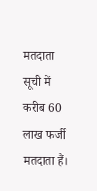मतदाता सूची में करीब 60 लाख फर्जी मतदाता हैं।